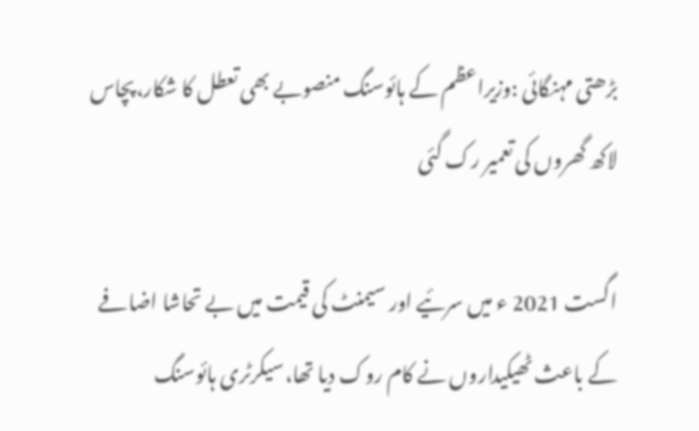بڑھتی مہنگائی :وزیراعظم کے ہائوسنگ منصوبے بھی تعطل کا شکار،پچاس لاکھ گھروں کی تعمیر رک گئی

اگست 2021 ء میں سرئیے اور سیمنٹ کی قیمت میں بے تحاشا اضافے کے باعث ٹھیکیداروں نے کام روک دیا تھا،سیکرٹری ہائوسنگ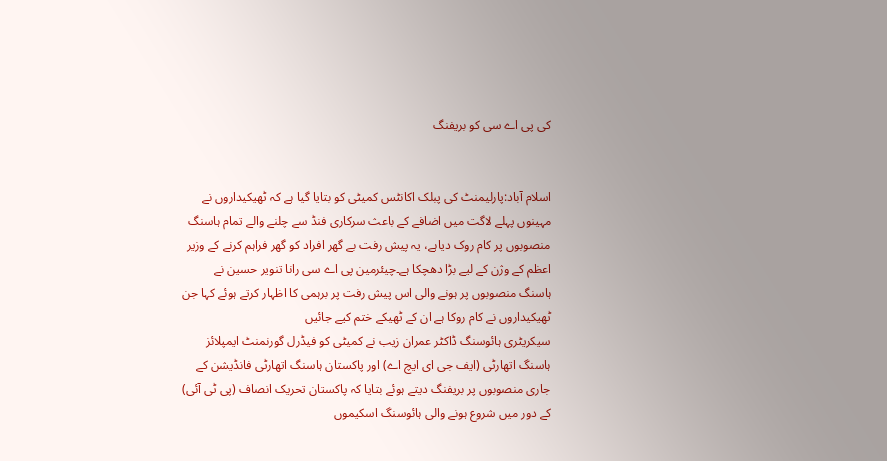کی پی اے سی کو بریفنگ


اسلام آباد:پارلیمنٹ کی پبلک اکانٹس کمیٹی کو بتایا گیا ہے کہ ٹھیکیداروں نے مہینوں پہلے لاگت میں اضافے کے باعث سرکاری فنڈ سے چلنے والے تمام ہاسنگ منصوبوں پر کام روک دیاہے، یہ پیش رفت بے گھر افراد کو گھر فراہم کرنے کے وزیر اعظم کے وژن کے لیے بڑا دھچکا ہے۔چیئرمین پی اے سی رانا تنویر حسین نے ہاسنگ منصوبوں پر ہونے والی اس پیش رفت پر برہمی کا اظہار کرتے ہوئے کہا جن ٹھیکیداروں نے کام روکا ہے ان کے ٹھیکے ختم کیے جائیں
سیکریٹری ہائوسنگ ڈاکٹر عمران زیب نے کمیٹی کو فیڈرل گورنمنٹ ایمپلائز ہاسنگ اتھارٹی (ایف جی ای ایچ اے) اور پاکستان ہاسنگ اتھارٹی فانڈیشن کے جاری منصوبوں پر بریفنگ دیتے ہوئے بتایا کہ پاکستان تحریک انصاف (پی ٹی آئی) کے دور میں شروع ہونے والی ہائوسنگ اسکیموں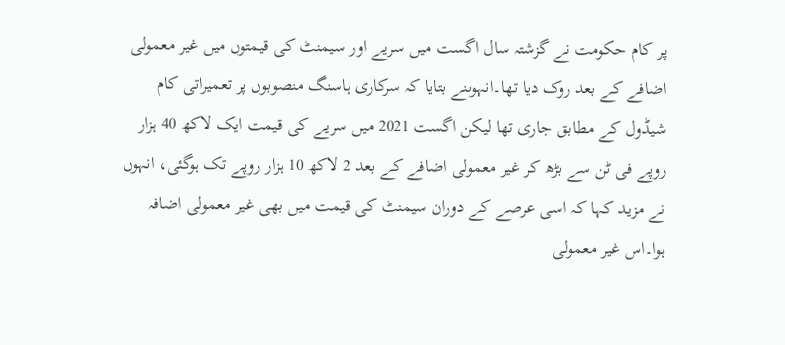پر کام حکومت نے گزشتہ سال اگست میں سریے اور سیمنٹ کی قیمتوں میں غیر معمولی اضافے کے بعد روک دیا تھا۔انہوںنے بتایا کہ سرکاری ہاسنگ منصوبوں پر تعمیراتی کام شیڈول کے مطابق جاری تھا لیکن اگست 2021 میں سریے کی قیمت ایک لاکھ 40 ہزار روپے فی ٹن سے بڑھ کر غیر معمولی اضافے کے بعد 2 لاکھ 10 ہزار روپے تک ہوگئی، انہوں نے مزید کہا کہ اسی عرصے کے دوران سیمنٹ کی قیمت میں بھی غیر معمولی اضافہ ہوا۔اس غیر معمولی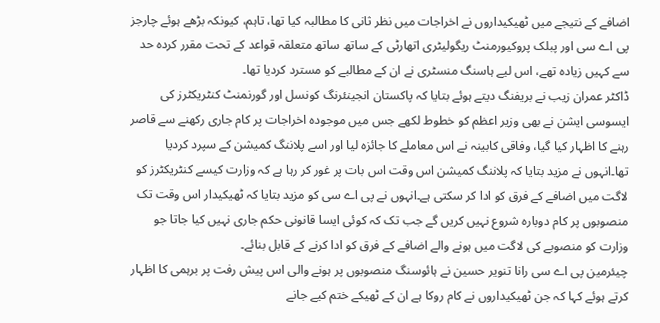اضافے کے نتیجے میں ٹھیکیداروں نے اخراجات میں نظر ثانی کا مطالبہ کیا تھا، تاہم، کیونکہ بڑھے ہوئے چارجز پی اے سی اور پبلک پروکیورمنٹ ریگولیٹری اتھارٹی کے ساتھ ساتھ متعلقہ قواعد کے تحت مقرر کردہ حد سے کہیں زیادہ تھے، اس لیے ہاسنگ منسٹری نے ان کے مطالبے کو مسترد کردیا تھا۔
ڈاکٹر عمران زیب نے بریفنگ دیتے ہوئے بتایا کہ پاکستان انجینئرنگ کونسل اور گورنمنٹ کنٹریکٹرز کی ایسوسی ایشن نے بھی وزیر اعظم کو خطوط لکھے جس میں موجودہ اخراجات پر کام جاری رکھنے سے قاصر رہنے کا اظہار کیا گیا، وفاقی کابینہ نے اس معاملے کا جائزہ لیا اور اسے پلاننگ کمیشن کے سپرد کردیا تھا۔انہوں نے مزید بتایا کہ پلاننگ کمیشن اس وقت اس بات پر غور کر رہا ہے کہ وزارت کیسے کنٹریکٹرز کو لاگت میں اضافے کے فرق کو ادا کر سکتی ہے۔انہوں نے پی اے سی کو مزید بتایا کہ ٹھیکیدار اس وقت تک منصوبوں پر کام دوبارہ شروع نہیں کریں گے جب تک کہ کوئی ایسا قانونی حکم جاری نہیں کیا جاتا جو وزارت کو منصوبے کی لاگت میں ہونے والے اضافے کے فرق کو ادا کرنے کے قابل بنائے۔
چیئرمین پی اے سی رانا تنویر حسین نے ہائوسنگ منصوبوں پر ہونے والی اس پیش رفت پر برہمی کا اظہار کرتے ہوئے کہا کہ جن ٹھیکیداروں نے کام روکا ہے ان کے ٹھیکے ختم کیے جانے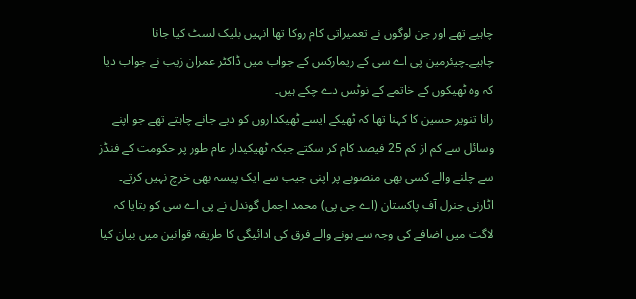چاہیے تھے اور جن لوگوں نے تعمیراتی کام روکا تھا انہیں بلیک لسٹ کیا جانا چاہیے۔چیئرمین پی اے سی کے ریمارکس کے جواب میں ڈاکٹر عمران زیب نے جواب دیا کہ وہ ٹھیکوں کے خاتمے کے نوٹس دے چکے ہیں۔
رانا تنویر حسین کا کہنا تھا کہ ٹھیکے ایسے ٹھیکداروں کو دیے جانے چاہتے تھے جو اپنے وسائل سے کم از کم 25 فیصد کام کر سکتے جبکہ ٹھیکیدار عام طور پر حکومت کے فنڈز سے چلنے والے کسی بھی منصوبے پر اپنی جیب سے ایک پیسہ بھی خرچ نہیں کرتے۔
اٹارنی جنرل آف پاکستان (اے جی پی) محمد اجمل گوندل نے پی اے سی کو بتایا کہ لاگت میں اضافے کی وجہ سے ہونے والے فرق کی ادائیگی کا طریقہ قوانین میں بیان کیا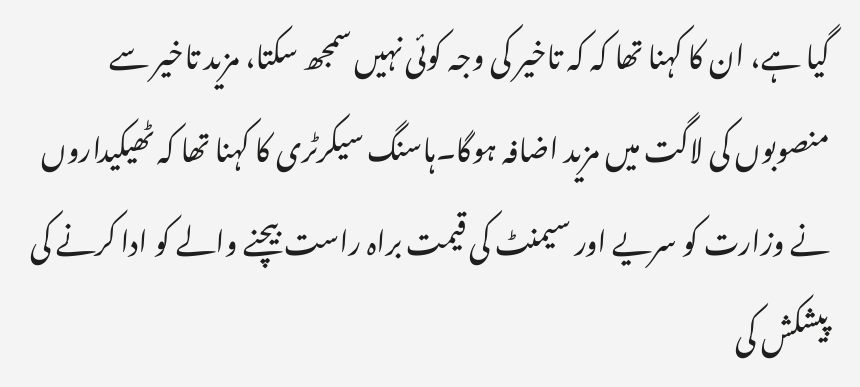گیا ہے، ان کا کہنا تھا کہ کہ تاخیر کی وجہ کوئی نہیں سمجھ سکتا، مزید تاخیر سے منصوبوں کی لاگت میں مزید اضافہ ہوگا۔ہاسنگ سیکرٹری کا کہنا تھا کہ ٹھیکیداروں نے وزارت کو سریے اور سیمنٹ کی قیمت براہ راست بیچنے والے کو ادا کرنے کی پیشکش کی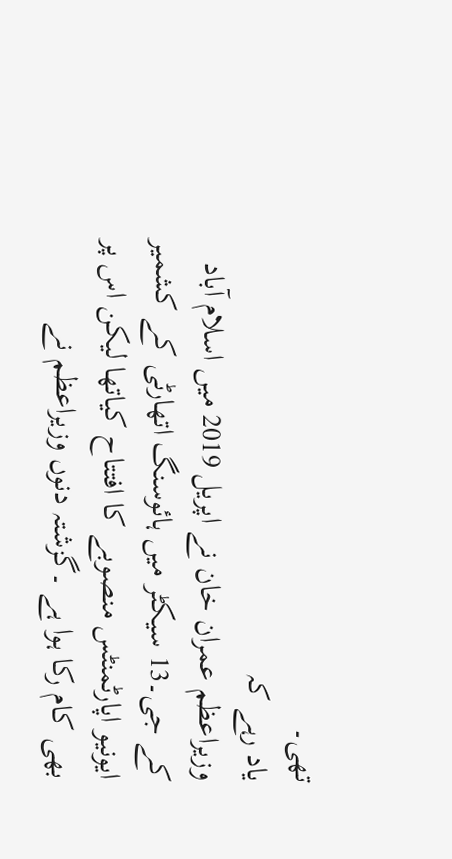تھی۔
یاد رہے کہ
وزیراعظم عمران خان نے اپریل 2019 میں اسلام آباد کے جی۔13 سیکٹر میں ہائوسنگ اتھارٹی کے کشمیر ایونیو اپارٹمنٹس منصوبے کا افتتاح کیاتھا لیکن اس پر بھی کام رکا ہوا ہے ۔گزشتہ دنوں وزیراعظم نے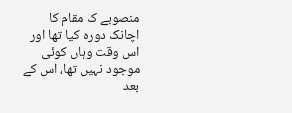منصوبے ک مقام کا اچانک دورہ کیا تھا اور اس وقت وہاں کوئی موجود نہیں تھا، اس کے بعد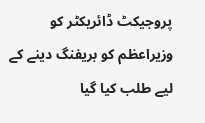پروجیکٹ ڈائریکٹر کو وزیراعظم کو بریفنگ دینے کے لیے طلب کیا گیا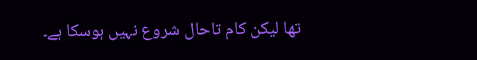تھا لیکن کام تاحال شروع نہیں ہوسکا ہے۔